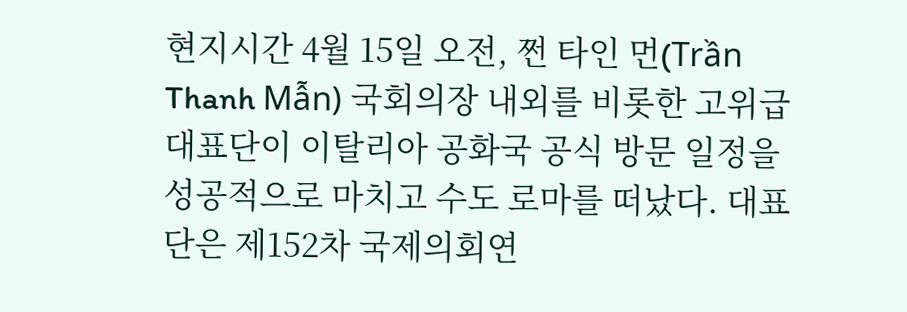현지시간 4월 15일 오전, 쩐 타인 먼(Trần Thanh Mẫn) 국회의장 내외를 비롯한 고위급 대표단이 이탈리아 공화국 공식 방문 일정을 성공적으로 마치고 수도 로마를 떠났다. 대표단은 제152차 국제의회연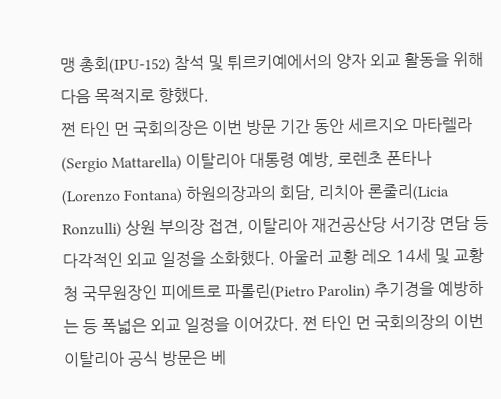맹 총회(IPU-152) 참석 및 튀르키예에서의 양자 외교 활동을 위해 다음 목적지로 향했다.
쩐 타인 먼 국회의장은 이번 방문 기간 동안 세르지오 마타렐라(Sergio Mattarella) 이탈리아 대통령 예방, 로렌초 폰타나(Lorenzo Fontana) 하원의장과의 회담, 리치아 론줄리(Licia Ronzulli) 상원 부의장 접견, 이탈리아 재건공산당 서기장 면담 등 다각적인 외교 일정을 소화했다. 아울러 교황 레오 14세 및 교황청 국무원장인 피에트로 파롤린(Pietro Parolin) 추기경을 예방하는 등 폭넓은 외교 일정을 이어갔다. 쩐 타인 먼 국회의장의 이번 이탈리아 공식 방문은 베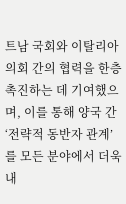트남 국회와 이탈리아 의회 간의 협력을 한층 촉진하는 데 기여했으며, 이를 통해 양국 간 ‘전략적 동반자 관계’를 모든 분야에서 더욱 내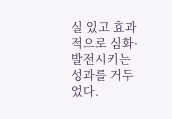실 있고 효과적으로 심화·발전시키는 성과를 거두었다.